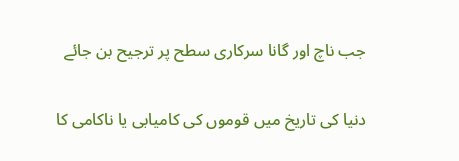جب ناچ اور گانا سرکاری سطح پر ترجیح بن جائے

دنیا کی تاریخ میں قوموں کی کامیابی یا ناکامی کا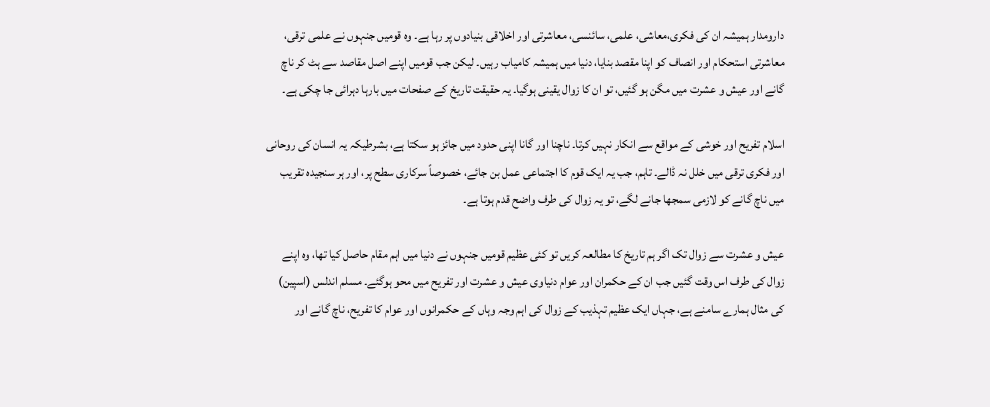دارومدار ہمیشہ ان کی فکری،معاشی، علمی، سائنسی، معاشرتی اور اخلاقی بنیادوں پر رہا ہے۔ وہ قومیں جنہوں نے علمی ترقی، معاشرتی استحکام اور انصاف کو اپنا مقصد بنایا، دنیا میں ہمیشہ کامیاب رہیں۔ لیکن جب قومیں اپنے اصل مقاصد سے ہٹ کر ناچ گانے اور عیش و عشرت میں مگن ہو گئیں، تو ان کا زوال یقینی ہوگیا۔ یہ حقیقت تاریخ کے صفحات میں بارہا دہرائی جا چکی ہے۔

اسلام تفریح اور خوشی کے مواقع سے انکار نہیں کرتا۔ ناچنا اور گانا اپنی حدود میں جائز ہو سکتا ہے، بشرطیکہ یہ انسان کی روحانی اور فکری ترقی میں خلل نہ ڈالے۔ تاہم، جب یہ ایک قوم کا اجتماعی عمل بن جائے، خصوصاً سرکاری سطح پر، اور ہر سنجیدہ تقریب میں ناچ گانے کو لازمی سمجھا جانے لگے، تو یہ زوال کی طرف واضح قدم ہوتا ہے۔

عیش و عشرت سے زوال تک اگر ہم تاریخ کا مطالعہ کریں تو کئی عظیم قومیں جنہوں نے دنیا میں اہم مقام حاصل کیا تھا، وہ اپنے زوال کی طرف اس وقت گئیں جب ان کے حکمران اور عوام دنیاوی عیش و عشرت اور تفریح میں محو ہوگئے۔ مسلم اندلس (اسپین) کی مثال ہمارے سامنے ہے، جہاں ایک عظیم تہذیب کے زوال کی اہم وجہ وہاں کے حکمرانوں اور عوام کا تفریح، ناچ گانے اور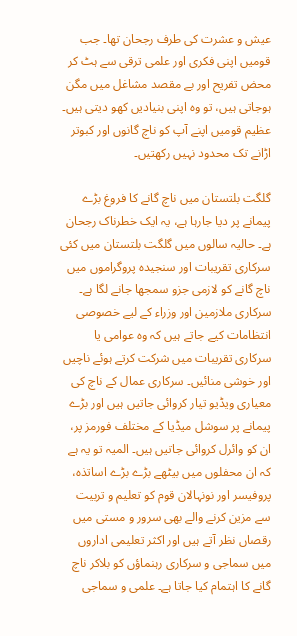عیش و عشرت کی طرف رجحان تھا۔ جب قومیں اپنی فکری اور علمی ترقی سے ہٹ کر محض تفریح اور بے مقصد مشاغل میں مگن ہوجاتی ہیں، تو وہ اپنی بنیادیں کھو دیتی ہیں۔ عظیم قومیں اپنے آپ کو ناچ گانوں اور کبوتر اڑانے تک محدود نہیں رکھتیں۔

گلگت بلتستان میں ناچ گانے کا فروغ بڑے پیمانے پر دیا جارہا ہے، یہ ایک خطرناک رجحان ہے۔ حالیہ سالوں میں گلگت بلتستان میں کئی سرکاری تقریبات اور سنجیدہ پروگراموں میں ناچ گانے کو لازمی جزو سمجھا جانے لگا ہے۔ سرکاری ملازمین اور وزراء کے لیے خصوصی انتظامات کیے جاتے ہیں کہ وہ عوامی یا سرکاری تقریبات میں شرکت کرتے ہوئے ناچیں اور خوشی منائیں۔ سرکاری عمال کے ناچ کی معیاری ویڈیو تیار کروائی جاتیں ہیں اور بڑے پیمانے پر سوشل میڈیا کے مختلف فورمز پر، ان کو وائرل کروائی جاتیں ہیں۔ المیہ تو یہ ہے کہ ان محفلوں میں بیٹھے بڑے بڑے اساتذہ، پروفیسر اور نونہالان قوم کو تعلیم و تربیت سے مزین کرنے والے بھی سرور و مستی میں رقصاں نظر آتے ہیں اور اکثر تعلیمی اداروں میں سماجی و سرکاری رہنماؤں کو بلاکر ناچ گانے کا اہتمام کیا جاتا ہے۔ علمی و سماجی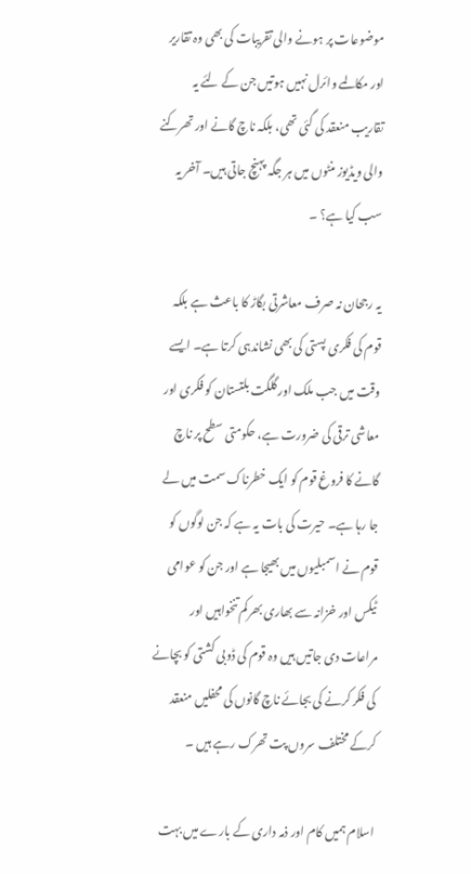موضوعات پر ہونے والی تقریبات کی بھی وہ تقاریر اور مکالمے وائرل نہیں ہوتیں جن کے لئے یہ تقاریب منعقد کی گئی تھی، بلکہ ناچ گانے اور تھرکنے والی ویڈیوز منٹوں میں ہر جگہ پہنچ جاتی ہیں۔ آخر یہ سب کیا ہے؟ ۔

یہ رجحان نہ صرف معاشرتی بگاڑ کا باعث ہے بلکہ قوم کی فکری پستی کی بھی نشاندہی کرتا ہے۔ ایسے وقت میں جب ملک اور گلگت بلتستان کو فکری اور معاشی ترقی کی ضرورت ہے، حکومتی سطح پر ناچ گانے کا فروغ قوم کو ایک خطرناک سمت میں لے جا رہا ہے۔ حیرت کی بات یہ ہے کہ جن لوگوں کو قوم نے اسمبلیوں میں بھیجا ہے اور جن کو عوامی ٹیکس اور خزانہ سے بھاری بھرکم تنخواہیں اور مراعات دی جاتیں ہیں وہ قوم کی ڈوبی کشتی کو بچانے کی فکر کرنے کی بجائے ناچ گانوں کی محفلیں منعقد کرکے مختلف سروں پت تھرک رہے ہیں ۔

اسلام ہمیں کام اور ذمہ داری کے بارے میں بہت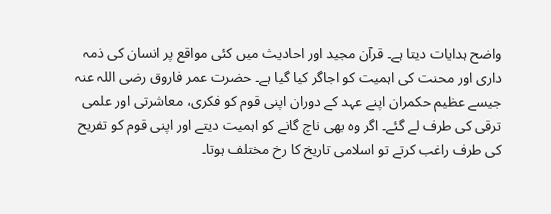واضح ہدایات دیتا ہے۔ قرآن مجید اور احادیث میں کئی مواقع پر انسان کی ذمہ داری اور محنت کی اہمیت کو اجاگر کیا گیا ہے۔ حضرت عمر فاروق رضی اللہ عنہ جیسے عظیم حکمران اپنے عہد کے دوران اپنی قوم کو فکری، معاشرتی اور علمی ترقی کی طرف لے گئے۔ اگر وہ بھی ناچ گانے کو اہمیت دیتے اور اپنی قوم کو تفریح کی طرف راغب کرتے تو اسلامی تاریخ کا رخ مختلف ہوتا۔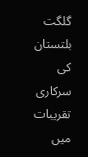گلگت بلتستان کی سرکاری تقریبات میں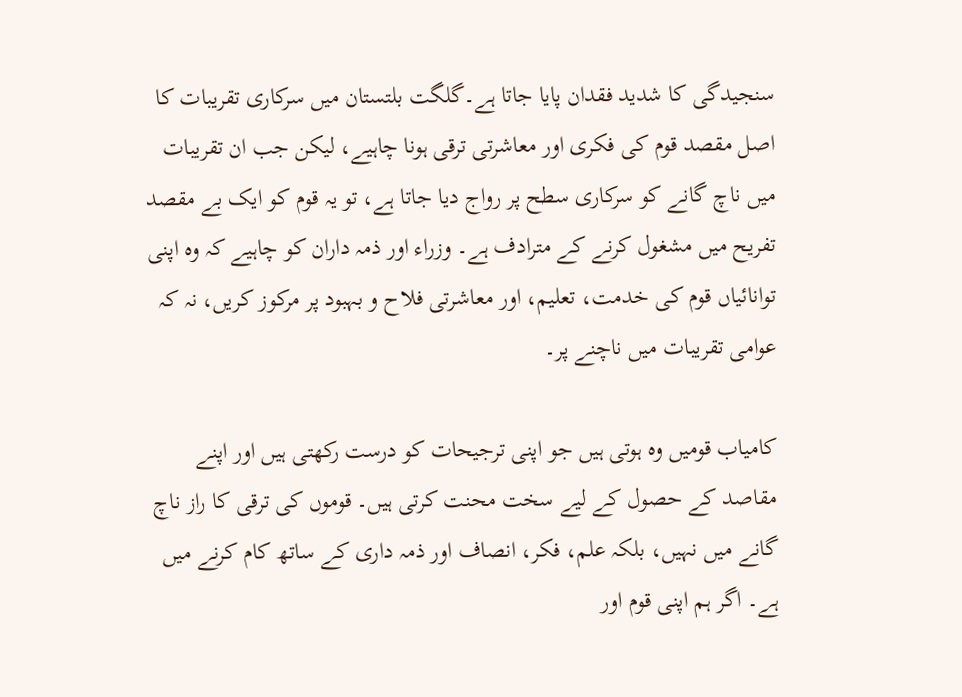سنجیدگی کا شدید فقدان پایا جاتا ہے۔گلگت بلتستان میں سرکاری تقریبات کا اصل مقصد قوم کی فکری اور معاشرتی ترقی ہونا چاہیے، لیکن جب ان تقریبات میں ناچ گانے کو سرکاری سطح پر رواج دیا جاتا ہے، تو یہ قوم کو ایک بے مقصد تفریح میں مشغول کرنے کے مترادف ہے۔ وزراء اور ذمہ داران کو چاہیے کہ وہ اپنی توانائیاں قوم کی خدمت، تعلیم، اور معاشرتی فلاح و بہبود پر مرکوز کریں، نہ کہ عوامی تقریبات میں ناچنے پر۔

کامیاب قومیں وہ ہوتی ہیں جو اپنی ترجیحات کو درست رکھتی ہیں اور اپنے مقاصد کے حصول کے لیے سخت محنت کرتی ہیں۔ قوموں کی ترقی کا راز ناچ گانے میں نہیں، بلکہ علم، فکر، انصاف اور ذمہ داری کے ساتھ کام کرنے میں ہے۔ اگر ہم اپنی قوم اور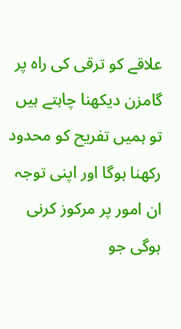علاقے کو ترقی کی راہ پر گامزن دیکھنا چاہتے ہیں تو ہمیں تفریح کو محدود رکھنا ہوگا اور اپنی توجہ ان امور پر مرکوز کرنی ہوگی جو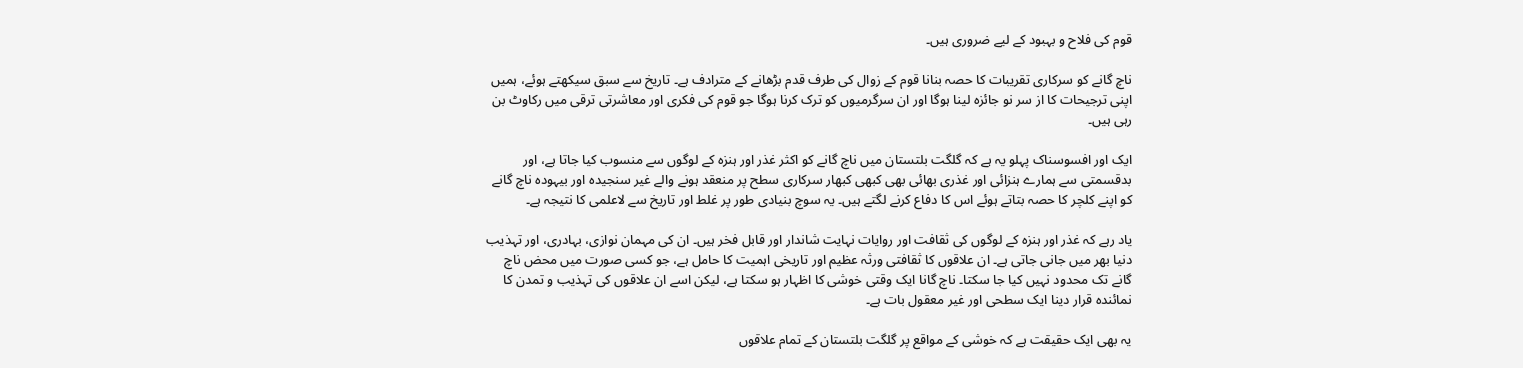قوم کی فلاح و بہبود کے لیے ضروری ہیں۔

ناچ گانے کو سرکاری تقریبات کا حصہ بنانا قوم کے زوال کی طرف قدم بڑھانے کے مترادف ہے۔ تاریخ سے سبق سیکھتے ہوئے، ہمیں اپنی ترجیحات کا از سر نو جائزہ لینا ہوگا اور ان سرگرمیوں کو ترک کرنا ہوگا جو قوم کی فکری اور معاشرتی ترقی میں رکاوٹ بن رہی ہیں۔

ایک اور افسوسناک پہلو یہ ہے کہ گلگت بلتستان میں ناچ گانے کو اکثر غذر اور ہنزہ کے لوگوں سے منسوب کیا جاتا ہے، اور بدقسمتی سے ہمارے ہنزائی اور غذری بھائی بھی کبھی کبھار سرکاری سطح پر منعقد ہونے والے غیر سنجیدہ اور بیہودہ ناچ گانے کو اپنے کلچر کا حصہ بتاتے ہوئے اس کا دفاع کرنے لگتے ہیں۔ یہ سوچ بنیادی طور پر غلط اور تاریخ سے لاعلمی کا نتیجہ ہے۔

یاد رہے کہ غذر اور ہنزہ کے لوگوں کی ثقافت اور روایات نہایت شاندار اور قابل فخر ہیں۔ ان کی مہمان نوازی، بہادری، اور تہذیب دنیا بھر میں جانی جاتی ہے۔ ان علاقوں کا ثقافتی ورثہ عظیم اور تاریخی اہمیت کا حامل ہے، جو کسی صورت میں محض ناچ گانے تک محدود نہیں کیا جا سکتا۔ ناچ گانا ایک وقتی خوشی کا اظہار ہو سکتا ہے، لیکن اسے ان علاقوں کی تہذیب و تمدن کا نمائندہ قرار دینا ایک سطحی اور غیر معقول بات ہے۔

یہ بھی ایک حقیقت ہے کہ خوشی کے مواقع پر گلگت بلتستان کے تمام علاقوں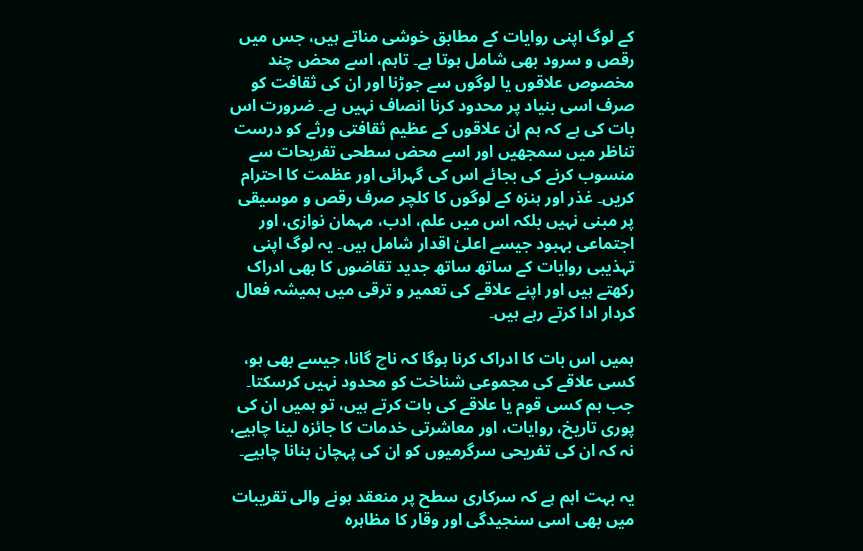کے لوگ اپنی روایات کے مطابق خوشی مناتے ہیں، جس میں رقص و سرود بھی شامل ہوتا ہے۔ تاہم، اسے محض چند مخصوص علاقوں یا لوگوں سے جوڑنا اور ان کی ثقافت کو صرف اسی بنیاد پر محدود کرنا انصاف نہیں ہے۔ ضرورت اس بات کی ہے کہ ہم ان علاقوں کے عظیم ثقافتی ورثے کو درست تناظر میں سمجھیں اور اسے محض سطحی تفریحات سے منسوب کرنے کی بجائے اس کی گہرائی اور عظمت کا احترام کریں۔ غذر اور ہنزہ کے لوگوں کا کلچر صرف رقص و موسیقی پر مبنی نہیں بلکہ اس میں علم، ادب، مہمان نوازی، اور اجتماعی بہبود جیسے اعلیٰ اقدار شامل ہیں۔ یہ لوگ اپنی تہذیبی روایات کے ساتھ ساتھ جدید تقاضوں کا بھی ادراک رکھتے ہیں اور اپنے علاقے کی تعمیر و ترقی میں ہمیشہ فعال کردار ادا کرتے رہے ہیں۔

ہمیں اس بات کا ادراک کرنا ہوگا کہ ناچ گانا، جیسے بھی ہو، کسی علاقے کی مجموعی شناخت کو محدود نہیں کرسکتا۔ جب ہم کسی قوم یا علاقے کی بات کرتے ہیں، تو ہمیں ان کی پوری تاریخ، روایات، اور معاشرتی خدمات کا جائزہ لینا چاہیے، نہ کہ ان کی تفریحی سرگرمیوں کو ان کی پہچان بنانا چاہیے۔

یہ بہت اہم ہے کہ سرکاری سطح پر منعقد ہونے والی تقریبات میں بھی اسی سنجیدگی اور وقار کا مظاہرہ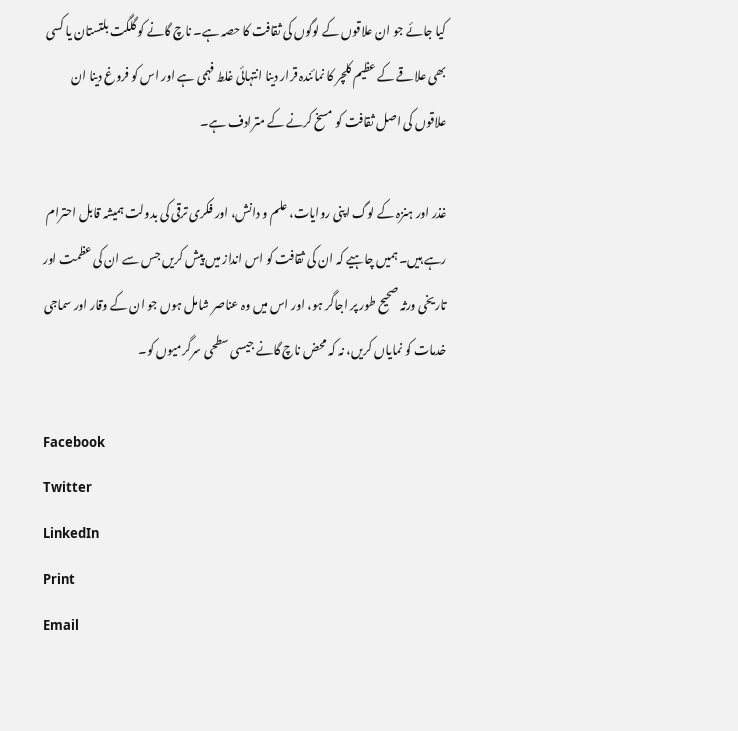کیا جائے جو ان علاقوں کے لوگوں کی ثقافت کا حصہ ہے۔ ناچ گانے کو گلگت بلتستان یا کسی بھی علاقے کے عظیم کلچر کا نمائندہ قرار دینا انتہائی غلط فہمی ہے اور اس کو فروغ دینا ان علاقوں کی اصل ثقافت کو مسخ کرنے کے مترادف ہے۔

غذر اور ہنزہ کے لوگ اپنی روایات، علم و دانش، اور فکری ترقی کی بدولت ہمیشہ قابل احترام رہے ہیں۔ ہمیں چاہیے کہ ان کی ثقافت کو اس انداز میں پیش کریں جس سے ان کی عظمت اور تاریخی ورثہ صحیح طور پر اجاگر ہو، اور اس میں وہ عناصر شامل ہوں جو ان کے وقار اور سماجی خدمات کو نمایاں کریں، نہ کہ محض ناچ گانے جیسی سطحی سرگرمیوں کو۔

Facebook
Twitter
LinkedIn
Print
Email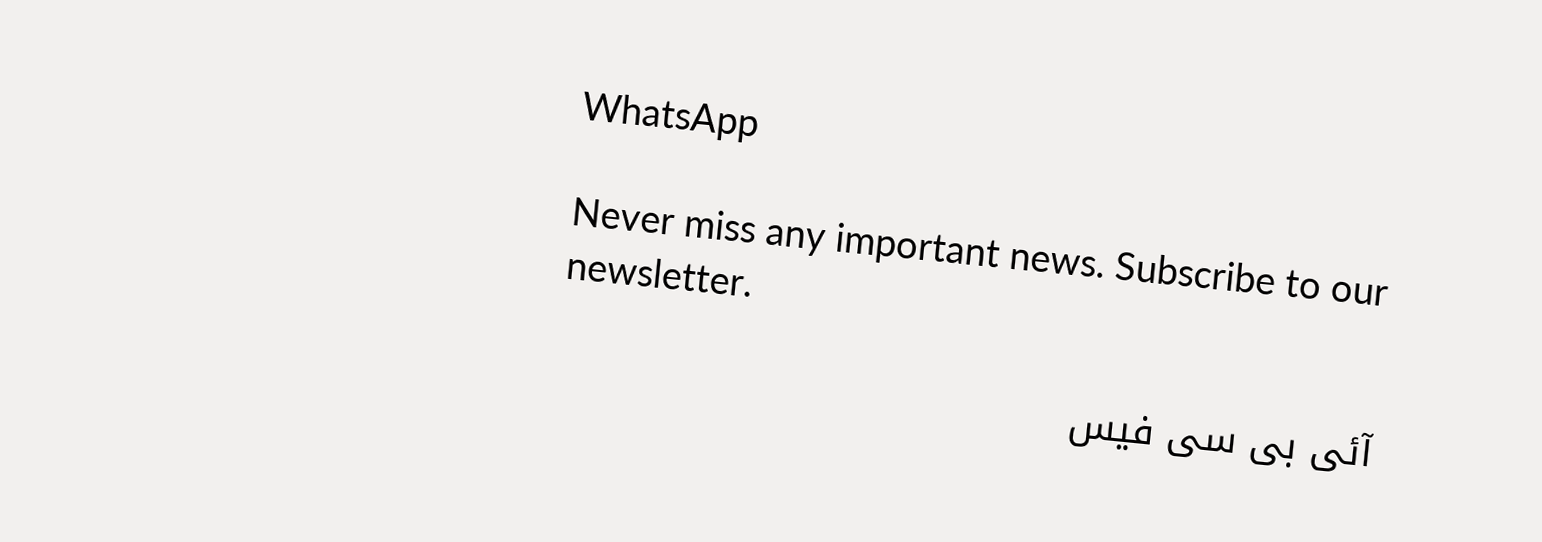WhatsApp

Never miss any important news. Subscribe to our newsletter.

آئی بی سی فیس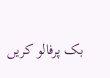بک پرفالو کریں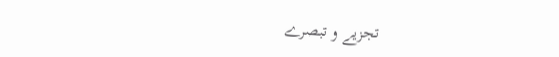تجزیے و تبصرے